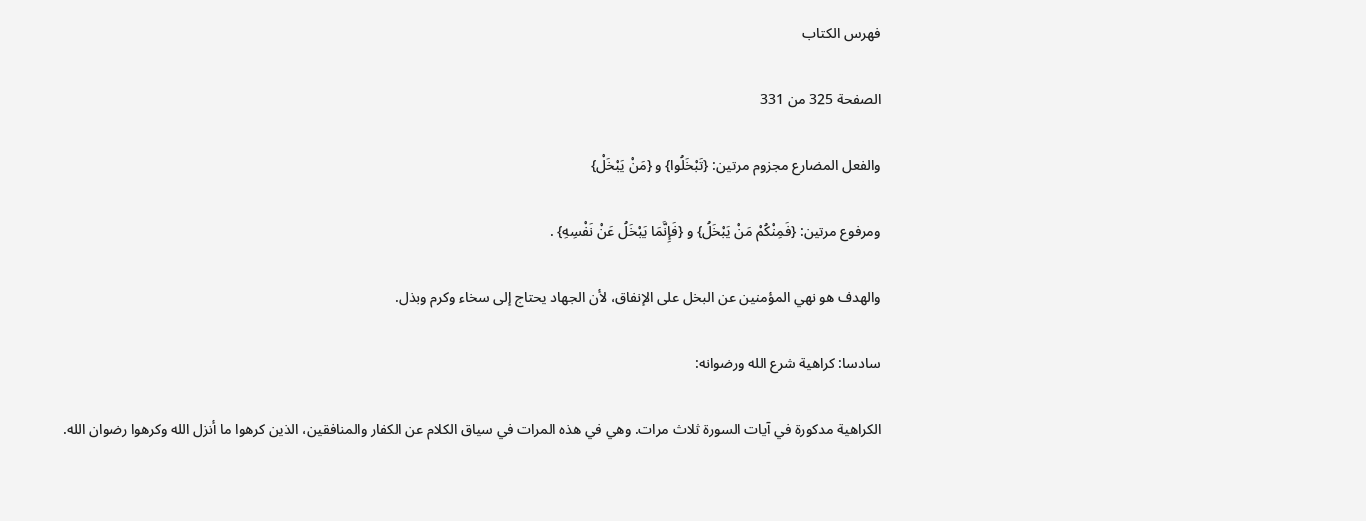فهرس الكتاب

الصفحة 325 من 331

والفعل المضارع مجزوم مرتين: {تَبْخَلُوا} و {مَنْ يَبْخَلْ}

ومرفوع مرتين: {فَمِنْكُمْ مَنْ يَبْخَلُ} و {فَإِنَّمَا يَبْخَلُ عَنْ نَفْسِهِ} .

والهدف هو نهي المؤمنين عن البخل على الإنفاق، لأن الجهاد يحتاج إلى سخاء وكرم وبذل.

سادسا: كراهية شرع الله ورضوانه:

الكراهية مدكورة في آيات السورة ثلاث مرات. وهي في هذه المرات في سياق الكلام عن الكفار والمنافقين، الذين كرهوا ما أنزل الله وكرهوا رضوان الله.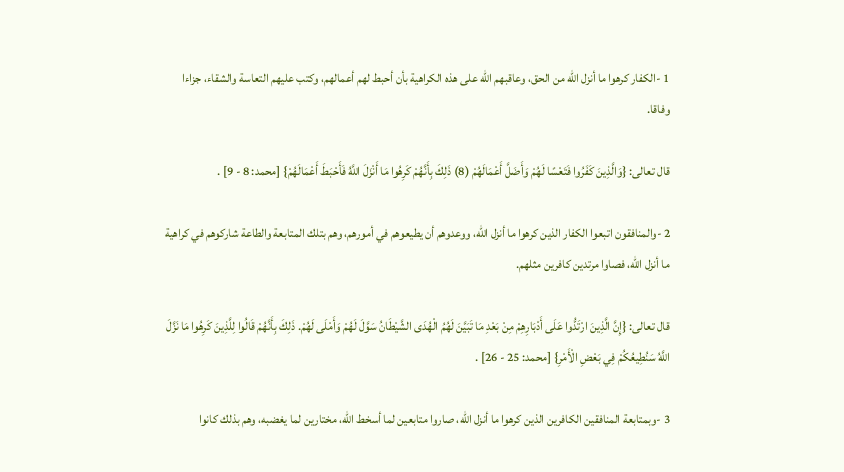1 -الكفار كرهوا ما أنزل الله من الحق، وعاقبهم الله على هذه الكراهية بأن أحبط لهم أعمالهم، وكتب عليهم التعاسة والشقاء، جزاءا وفاقا.

قال تعالى: {وَالَّذِينَ كَفَرُوا فَتَعْسًا لَهُمْ وَأَضَلَّ أَعْمَالَهُمْ (8) ذَلِكَ بِأَنَّهُمْ كَرِهُوا مَا أَنْزَلَ اللَّهُ فَأَحْبَطَ أَعْمَالَهُمْ} [محمد: 8 - 9] .

2 -والمنافقون اتبعوا الكفار الذين كرهوا ما أنزل الله، ووعدوهم أن يطيعوهم في أمورهم، وهم بتلك المتابعة والطاعة شاركوهم في كراهية ما أنزل الله، فصاوا مرتدين كافرين مثلهم.

قال تعالى: {إِنَّ الَّذِينَ ارْتَدُّوا عَلَى أَدْبَارِهِمْ مِنْ بَعْدِ مَا تَبَيَّنَ لَهُمُ الْهُدَى الشَّيْطَانُ سَوَّلَ لَهُمْ وَأَمْلَى لَهُمْ. ذَلِكَ بِأَنَّهُمْ قَالُوا لِلَّذِينَ كَرِهُوا مَا نَزَّلَ اللَّهُ سَنُطِيعُكُمْ فِي بَعْضِ الْأَمْرِ} [محمد: 25 - 26] .

3 -وبمتابعة المنافقين الكافرين الذين كرهوا ما أنزل الله، صاروا متابعين لما أسخط الله، مختارين لما يغضبه، وهم بذلك كانوا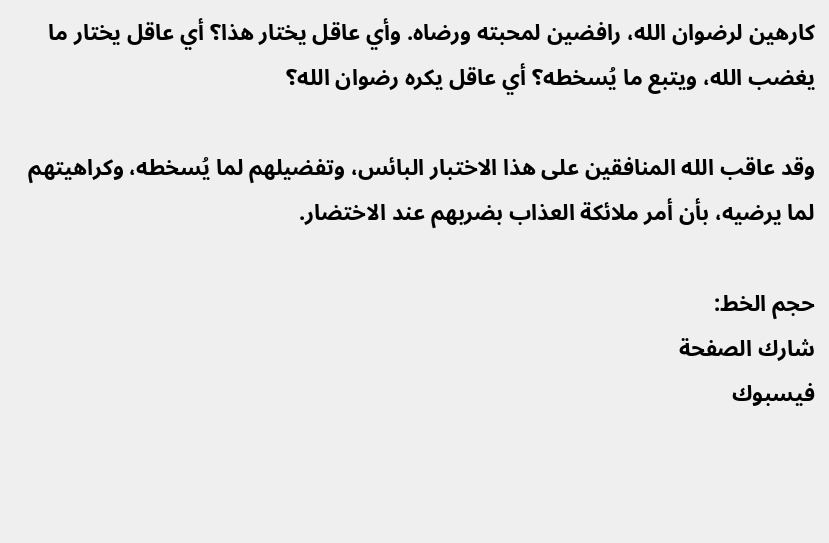كارهين لرضوان الله، رافضين لمحبته ورضاه. وأي عاقل يختار هذا؟ أي عاقل يختار ما يغضب الله، ويتبع ما يُسخطه؟ أي عاقل يكره رضوان الله؟

وقد عاقب الله المنافقين على هذا الاختبار البائس، وتفضيلهم لما يُسخطه، وكراهيتهم لما يرضيه، بأن أمر ملائكة العذاب بضربهم عند الاختضار.

حجم الخط:
شارك الصفحة
فيسبوك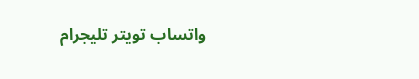واتساب تويتر تليجرام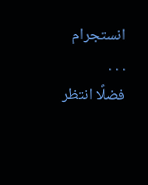انستجرام
. . .
فضلًا انتظر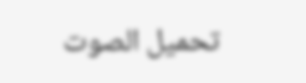تحميل الصوت